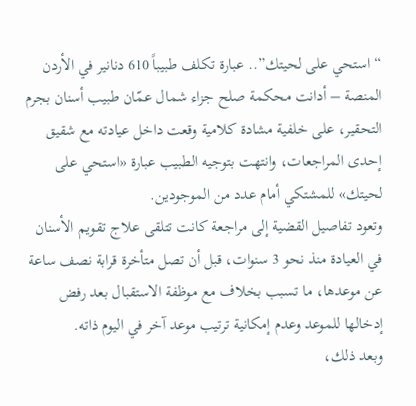“استحي على لحيتك”.. عبارة تكلف طبيباً 610 دنانير في الأردن
المنصة – أدانت محكمة صلح جزاء شمال عمّان طبيب أسنان بجرم التحقير، على خلفية مشادة كلامية وقعت داخل عيادته مع شقيق إحدى المراجعات، وانتهت بتوجيه الطبيب عبارة «استحي على لحيتك» للمشتكي أمام عدد من الموجودين.
وتعود تفاصيل القضية إلى مراجعة كانت تتلقى علاج تقويم الأسنان في العيادة منذ نحو 3 سنوات، قبل أن تصل متأخرة قرابة نصف ساعة عن موعدها، ما تسبب بخلاف مع موظفة الاستقبال بعد رفض إدخالها للموعد وعدم إمكانية ترتيب موعد آخر في اليوم ذاته.
وبعد ذلك،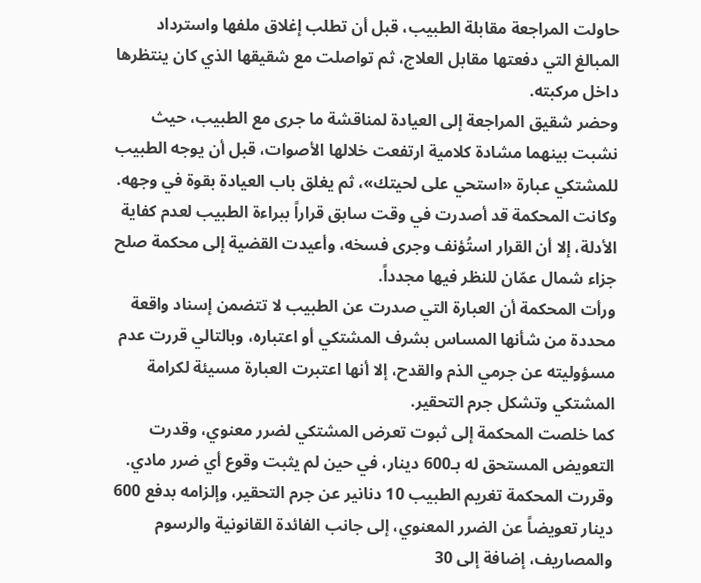حاولت المراجعة مقابلة الطبيب، قبل أن تطلب إغلاق ملفها واسترداد المبالغ التي دفعتها مقابل العلاج، ثم تواصلت مع شقيقها الذي كان ينتظرها داخل مركبته.
وحضر شقيق المراجعة إلى العيادة لمناقشة ما جرى مع الطبيب، حيث نشبت بينهما مشادة كلامية ارتفعت خلالها الأصوات، قبل أن يوجه الطبيب للمشتكي عبارة «استحي على لحيتك»، ثم يغلق باب العيادة بقوة في وجهه.
وكانت المحكمة قد أصدرت في وقت سابق قراراً ببراءة الطبيب لعدم كفاية الأدلة، إلا أن القرار استُؤنف وجرى فسخه، وأعيدت القضية إلى محكمة صلح جزاء شمال عمّان للنظر فيها مجدداً.
ورأت المحكمة أن العبارة التي صدرت عن الطبيب لا تتضمن إسناد واقعة محددة من شأنها المساس بشرف المشتكي أو اعتباره، وبالتالي قررت عدم مسؤوليته عن جرمي الذم والقدح، إلا أنها اعتبرت العبارة مسيئة لكرامة المشتكي وتشكل جرم التحقير.
كما خلصت المحكمة إلى ثبوت تعرض المشتكي لضرر معنوي، وقدرت التعويض المستحق له بـ600 دينار، في حين لم يثبت وقوع أي ضرر مادي.
وقررت المحكمة تغريم الطبيب 10 دنانير عن جرم التحقير، وإلزامه بدفع 600 دينار تعويضاً عن الضرر المعنوي، إلى جانب الفائدة القانونية والرسوم والمصاريف، إضافة إلى 30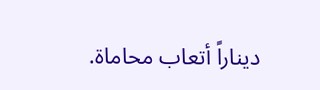ديناراً أتعاب محاماة.